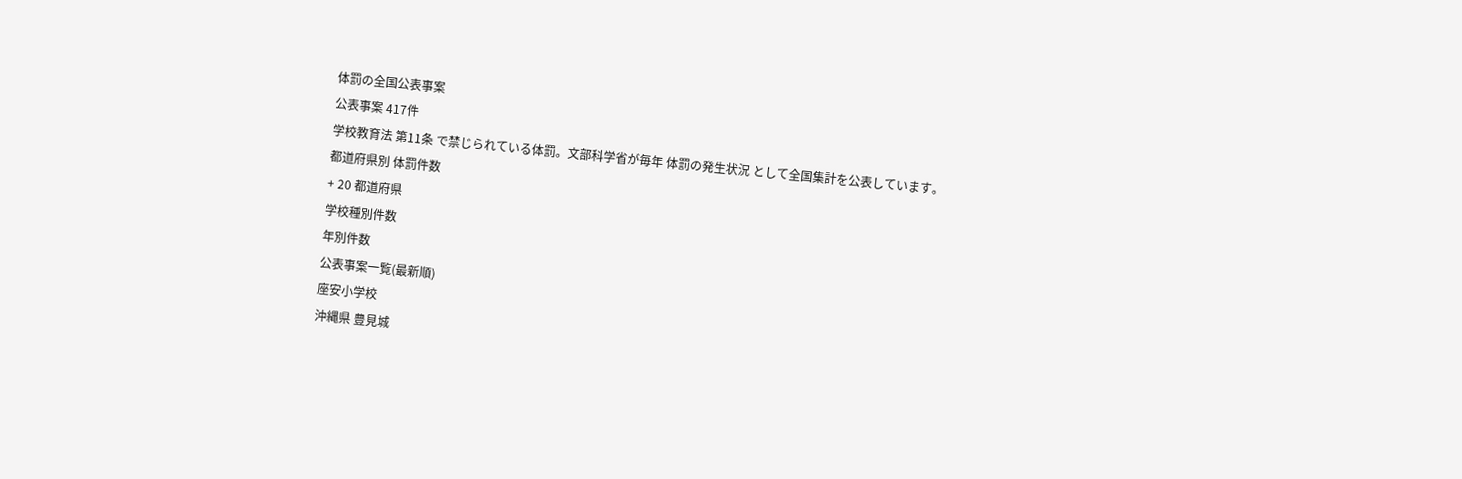体罰の全国公表事案
公表事案 417件
学校教育法 第11条 で禁じられている体罰。文部科学省が毎年 体罰の発生状況 として全国集計を公表しています。
都道府県別 体罰件数
+ 20 都道府県
学校種別件数
年別件数
公表事案一覧(最新順)
座安小学校
沖縄県 豊見城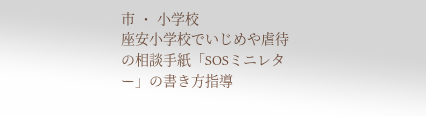市 ・ 小学校
座安小学校でいじめや虐待の相談手紙「SOSミニレター」の書き方指導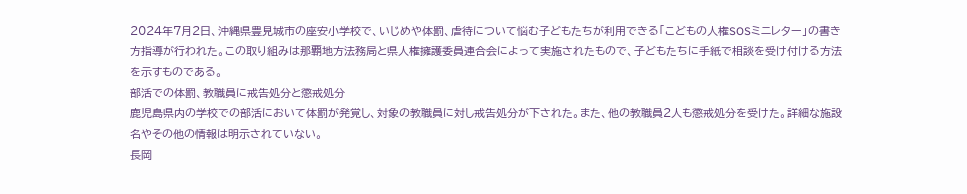2024年7月2日、沖縄県豊見城市の座安小学校で、いじめや体罰、虐待について悩む子どもたちが利用できる「こどもの人権SOSミニレター」の書き方指導が行われた。この取り組みは那覇地方法務局と県人権擁護委員連合会によって実施されたもので、子どもたちに手紙で相談を受け付ける方法を示すものである。
部活での体罰、教職員に戒告処分と懲戒処分
鹿児島県内の学校での部活において体罰が発覚し、対象の教職員に対し戒告処分が下された。また、他の教職員2人も懲戒処分を受けた。詳細な施設名やその他の情報は明示されていない。
長岡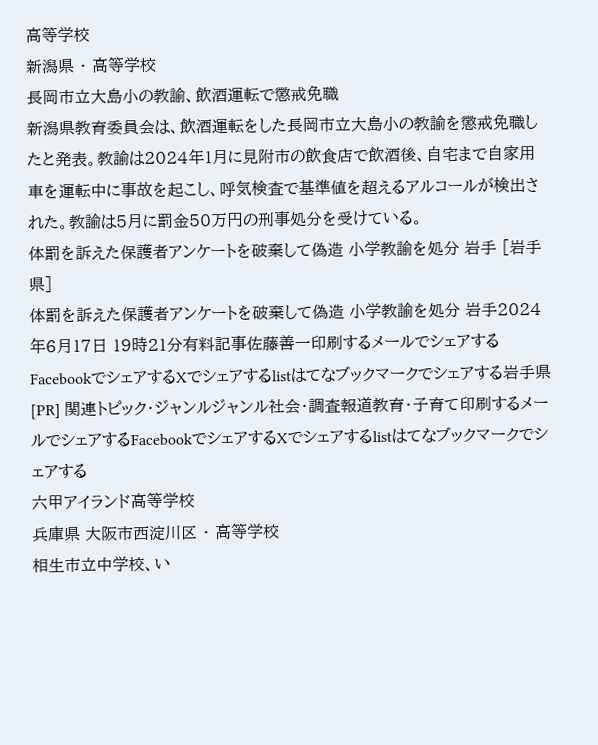高等学校
新潟県 ・ 高等学校
長岡市立大島小の教諭、飲酒運転で懲戒免職
新潟県教育委員会は、飲酒運転をした長岡市立大島小の教諭を懲戒免職したと発表。教諭は2024年1月に見附市の飲食店で飲酒後、自宅まで自家用車を運転中に事故を起こし、呼気検査で基準値を超えるアルコールが検出された。教諭は5月に罰金50万円の刑事処分を受けている。
体罰を訴えた保護者アンケートを破棄して偽造 小学教諭を処分 岩手 [岩手県]
体罰を訴えた保護者アンケートを破棄して偽造 小学教諭を処分 岩手2024年6月17日 19時21分有料記事佐藤善一印刷するメールでシェアするFacebookでシェアするXでシェアするlistはてなブックマークでシェアする岩手県 [PR] 関連トピック・ジャンルジャンル社会・調査報道教育・子育て印刷するメールでシェアするFacebookでシェアするXでシェアするlistはてなブックマークでシェアする
六甲アイランド高等学校
兵庫県 大阪市西淀川区 ・ 高等学校
相生市立中学校、い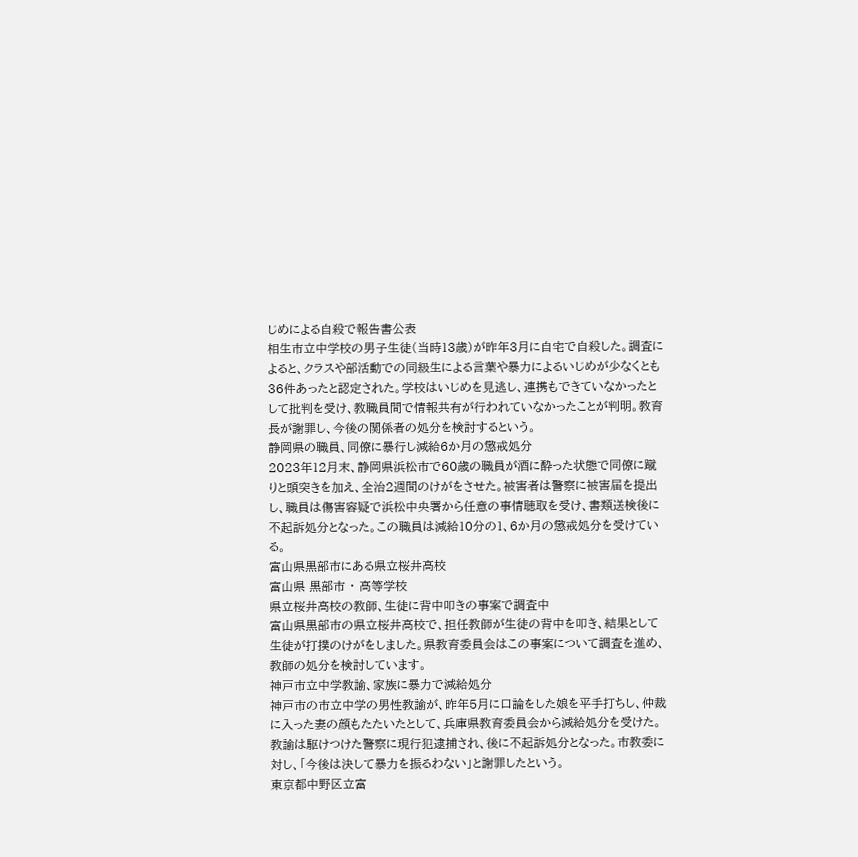じめによる自殺で報告書公表
相生市立中学校の男子生徒(当時13歳)が昨年3月に自宅で自殺した。調査によると、クラスや部活動での同級生による言葉や暴力によるいじめが少なくとも36件あったと認定された。学校はいじめを見逃し、連携もできていなかったとして批判を受け、教職員間で情報共有が行われていなかったことが判明。教育長が謝罪し、今後の関係者の処分を検討するという。
静岡県の職員、同僚に暴行し減給6か月の懲戒処分
2023年12月末、静岡県浜松市で60歳の職員が酒に酔った状態で同僚に蹴りと頭突きを加え、全治2週間のけがをさせた。被害者は警察に被害届を提出し、職員は傷害容疑で浜松中央署から任意の事情聴取を受け、書類送検後に不起訴処分となった。この職員は減給10分の1、6か月の懲戒処分を受けている。
富山県黒部市にある県立桜井高校
富山県 黒部市 ・ 高等学校
県立桜井高校の教師、生徒に背中叩きの事案で調査中
富山県黒部市の県立桜井高校で、担任教師が生徒の背中を叩き、結果として生徒が打撲のけがをしました。県教育委員会はこの事案について調査を進め、教師の処分を検討しています。
神戸市立中学教諭、家族に暴力で減給処分
神戸市の市立中学の男性教諭が、昨年5月に口論をした娘を平手打ちし、仲裁に入った妻の顔もたたいたとして、兵庫県教育委員会から減給処分を受けた。教諭は駆けつけた警察に現行犯逮捕され、後に不起訴処分となった。市教委に対し、「今後は決して暴力を振るわない」と謝罪したという。
東京都中野区立富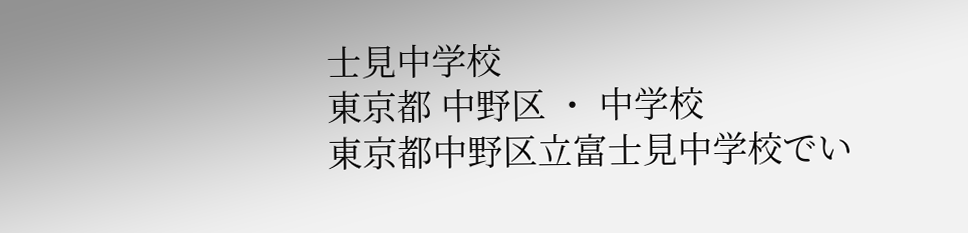士見中学校
東京都 中野区 ・ 中学校
東京都中野区立富士見中学校でい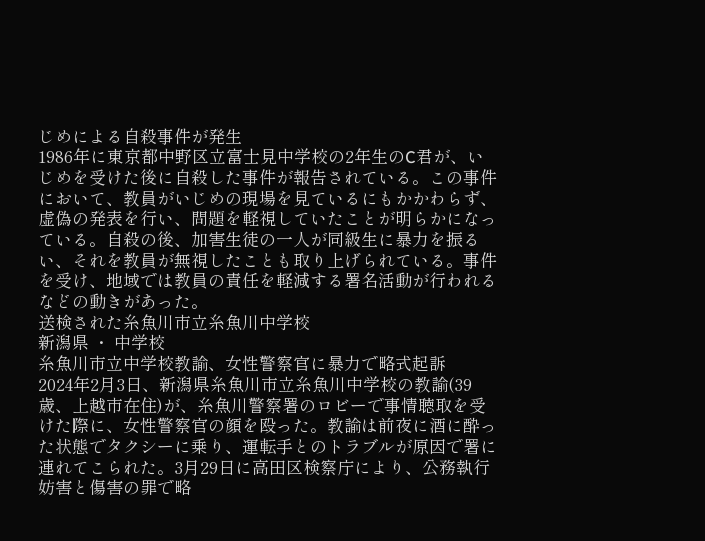じめによる自殺事件が発生
1986年に東京都中野区立富士見中学校の2年生のC君が、いじめを受けた後に自殺した事件が報告されている。この事件において、教員がいじめの現場を見ているにもかかわらず、虚偽の発表を行い、問題を軽視していたことが明らかになっている。自殺の後、加害生徒の一人が同級生に暴力を振るい、それを教員が無視したことも取り上げられている。事件を受け、地域では教員の責任を軽減する署名活動が行われるなどの動きがあった。
送検された糸魚川市立糸魚川中学校
新潟県 ・ 中学校
糸魚川市立中学校教諭、女性警察官に暴力で略式起訴
2024年2月3日、新潟県糸魚川市立糸魚川中学校の教諭(39歳、上越市在住)が、糸魚川警察署のロビーで事情聴取を受けた際に、女性警察官の顔を殴った。教諭は前夜に酒に酔った状態でタクシーに乗り、運転手とのトラブルが原因で署に連れてこられた。3月29日に高田区検察庁により、公務執行妨害と傷害の罪で略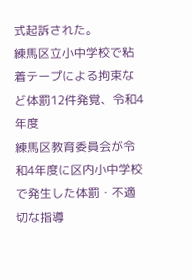式起訴された。
練馬区立小中学校で粘着テープによる拘束など体罰12件発覚、令和4年度
練馬区教育委員会が令和4年度に区内小中学校で発生した体罰・不適切な指導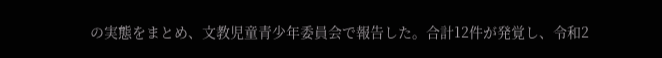の実態をまとめ、文教児童青少年委員会で報告した。合計12件が発覚し、令和2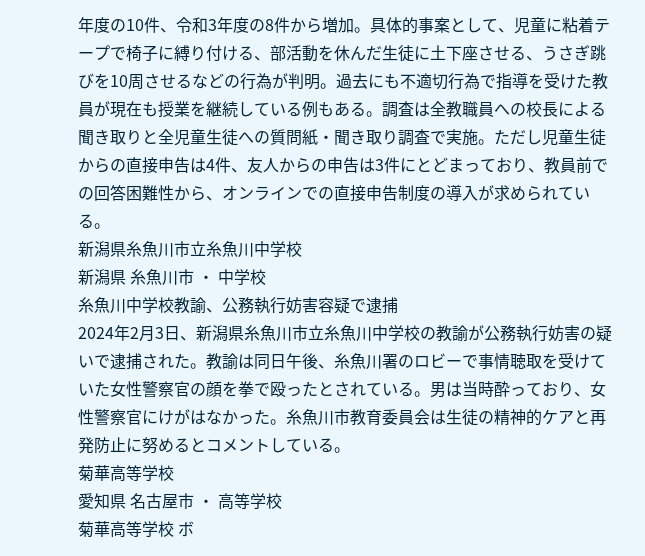年度の10件、令和3年度の8件から増加。具体的事案として、児童に粘着テープで椅子に縛り付ける、部活動を休んだ生徒に土下座させる、うさぎ跳びを10周させるなどの行為が判明。過去にも不適切行為で指導を受けた教員が現在も授業を継続している例もある。調査は全教職員への校長による聞き取りと全児童生徒への質問紙・聞き取り調査で実施。ただし児童生徒からの直接申告は4件、友人からの申告は3件にとどまっており、教員前での回答困難性から、オンラインでの直接申告制度の導入が求められている。
新潟県糸魚川市立糸魚川中学校
新潟県 糸魚川市 ・ 中学校
糸魚川中学校教諭、公務執行妨害容疑で逮捕
2024年2月3日、新潟県糸魚川市立糸魚川中学校の教諭が公務執行妨害の疑いで逮捕された。教諭は同日午後、糸魚川署のロビーで事情聴取を受けていた女性警察官の顔を拳で殴ったとされている。男は当時酔っており、女性警察官にけがはなかった。糸魚川市教育委員会は生徒の精神的ケアと再発防止に努めるとコメントしている。
菊華高等学校
愛知県 名古屋市 ・ 高等学校
菊華高等学校 ボ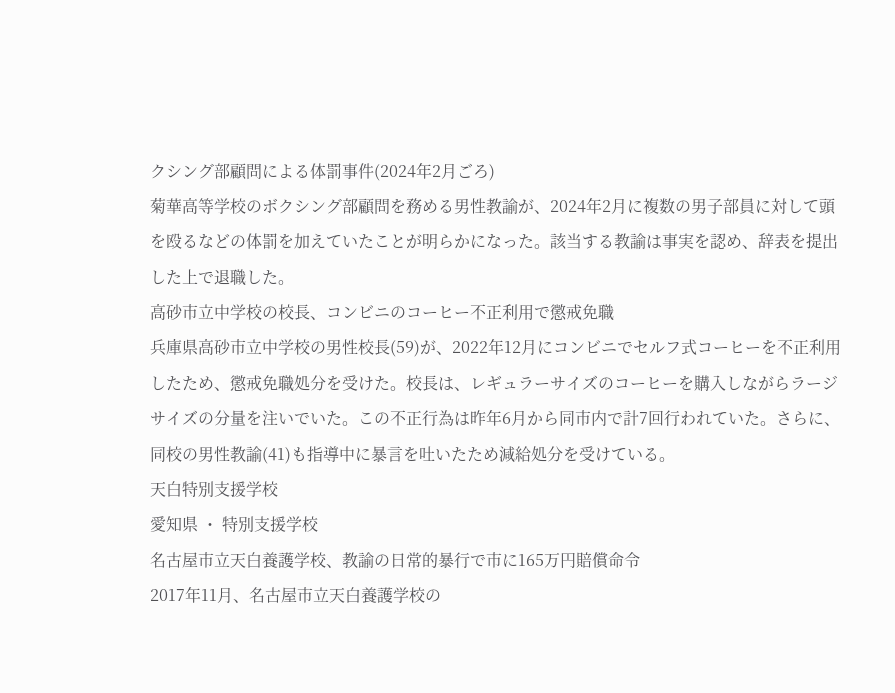クシング部顧問による体罰事件(2024年2月ごろ)
菊華高等学校のボクシング部顧問を務める男性教諭が、2024年2月に複数の男子部員に対して頭を殴るなどの体罰を加えていたことが明らかになった。該当する教諭は事実を認め、辞表を提出した上で退職した。
高砂市立中学校の校長、コンビニのコーヒー不正利用で懲戒免職
兵庫県高砂市立中学校の男性校長(59)が、2022年12月にコンビニでセルフ式コーヒーを不正利用したため、懲戒免職処分を受けた。校長は、レギュラーサイズのコーヒーを購入しながらラージサイズの分量を注いでいた。この不正行為は昨年6月から同市内で計7回行われていた。さらに、同校の男性教諭(41)も指導中に暴言を吐いたため減給処分を受けている。
天白特別支援学校
愛知県 ・ 特別支援学校
名古屋市立天白養護学校、教諭の日常的暴行で市に165万円賠償命令
2017年11月、名古屋市立天白養護学校の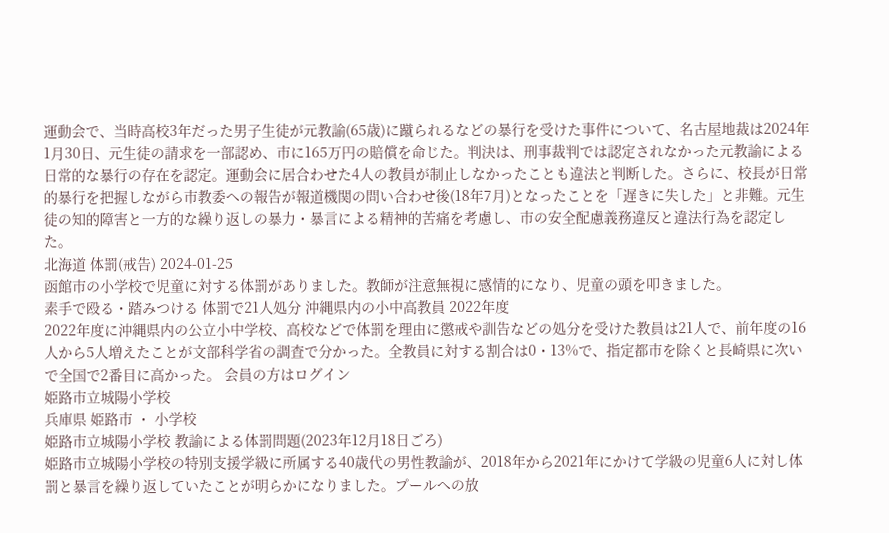運動会で、当時高校3年だった男子生徒が元教諭(65歳)に蹴られるなどの暴行を受けた事件について、名古屋地裁は2024年1月30日、元生徒の請求を一部認め、市に165万円の賠償を命じた。判決は、刑事裁判では認定されなかった元教諭による日常的な暴行の存在を認定。運動会に居合わせた4人の教員が制止しなかったことも違法と判断した。さらに、校長が日常的暴行を把握しながら市教委への報告が報道機関の問い合わせ後(18年7月)となったことを「遅きに失した」と非難。元生徒の知的障害と一方的な繰り返しの暴力・暴言による精神的苦痛を考慮し、市の安全配慮義務違反と違法行為を認定した。
北海道 体罰(戒告) 2024-01-25
函館市の小学校で児童に対する体罰がありました。教師が注意無視に感情的になり、児童の頭を叩きました。
素手で殴る・踏みつける 体罰で21人処分 沖縄県内の小中高教員 2022年度
2022年度に沖縄県内の公立小中学校、高校などで体罰を理由に懲戒や訓告などの処分を受けた教員は21人で、前年度の16人から5人増えたことが文部科学省の調査で分かった。全教員に対する割合は0・13%で、指定都市を除くと長崎県に次いで全国で2番目に高かった。 会員の方はログイン
姫路市立城陽小学校
兵庫県 姫路市 ・ 小学校
姫路市立城陽小学校 教諭による体罰問題(2023年12月18日ごろ)
姫路市立城陽小学校の特別支援学級に所属する40歳代の男性教諭が、2018年から2021年にかけて学級の児童6人に対し体罰と暴言を繰り返していたことが明らかになりました。プールへの放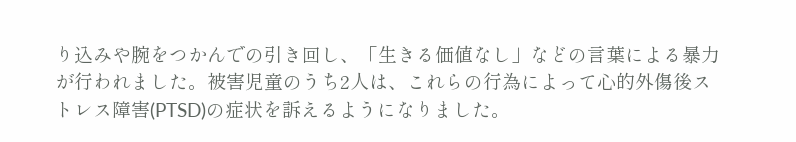り込みや腕をつかんでの引き回し、「生きる価値なし」などの言葉による暴力が行われました。被害児童のうち2人は、これらの行為によって心的外傷後ストレス障害(PTSD)の症状を訴えるようになりました。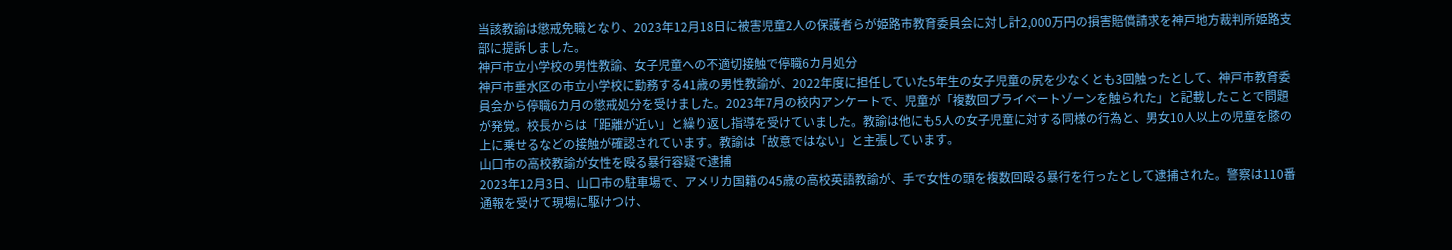当該教諭は懲戒免職となり、2023年12月18日に被害児童2人の保護者らが姫路市教育委員会に対し計2,000万円の損害賠償請求を神戸地方裁判所姫路支部に提訴しました。
神戸市立小学校の男性教諭、女子児童への不適切接触で停職6カ月処分
神戸市垂水区の市立小学校に勤務する41歳の男性教諭が、2022年度に担任していた5年生の女子児童の尻を少なくとも3回触ったとして、神戸市教育委員会から停職6カ月の懲戒処分を受けました。2023年7月の校内アンケートで、児童が「複数回プライベートゾーンを触られた」と記載したことで問題が発覚。校長からは「距離が近い」と繰り返し指導を受けていました。教諭は他にも5人の女子児童に対する同様の行為と、男女10人以上の児童を膝の上に乗せるなどの接触が確認されています。教諭は「故意ではない」と主張しています。
山口市の高校教諭が女性を殴る暴行容疑で逮捕
2023年12月3日、山口市の駐車場で、アメリカ国籍の45歳の高校英語教諭が、手で女性の頭を複数回殴る暴行を行ったとして逮捕された。警察は110番通報を受けて現場に駆けつけ、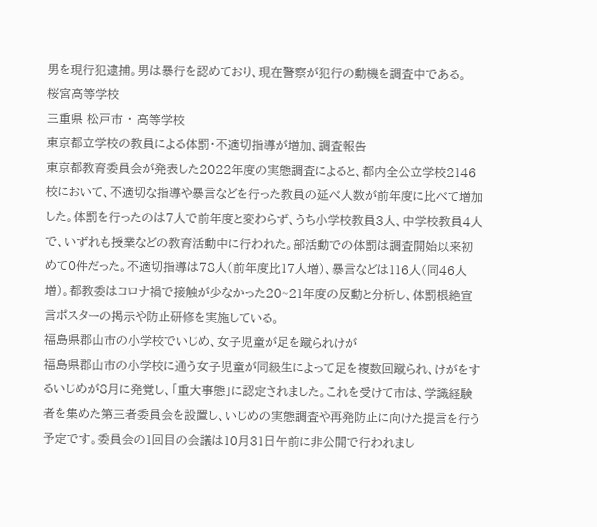男を現行犯逮捕。男は暴行を認めており、現在警察が犯行の動機を調査中である。
桜宮高等学校
三重県 松戸市 ・ 高等学校
東京都立学校の教員による体罰・不適切指導が増加、調査報告
東京都教育委員会が発表した2022年度の実態調査によると、都内全公立学校2146校において、不適切な指導や暴言などを行った教員の延べ人数が前年度に比べて増加した。体罰を行ったのは7人で前年度と変わらず、うち小学校教員3人、中学校教員4人で、いずれも授業などの教育活動中に行われた。部活動での体罰は調査開始以来初めて0件だった。不適切指導は78人(前年度比17人増)、暴言などは116人(同46人増)。都教委はコロナ禍で接触が少なかった20~21年度の反動と分析し、体罰根絶宣言ポスターの掲示や防止研修を実施している。
福島県郡山市の小学校でいじめ、女子児童が足を蹴られけが
福島県郡山市の小学校に通う女子児童が同級生によって足を複数回蹴られ、けがをするいじめが8月に発覚し、「重大事態」に認定されました。これを受けて市は、学識経験者を集めた第三者委員会を設置し、いじめの実態調査や再発防止に向けた提言を行う予定です。委員会の1回目の会議は10月31日午前に非公開で行われまし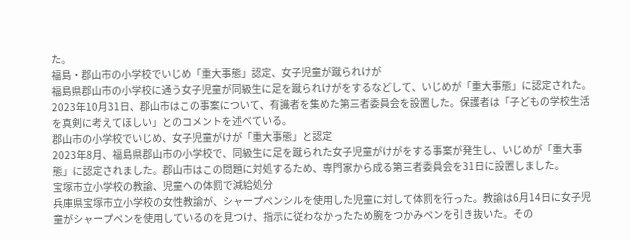た。
福島・郡山市の小学校でいじめ「重大事態」認定、女子児童が蹴られけが
福島県郡山市の小学校に通う女子児童が同級生に足を蹴られけがをするなどして、いじめが「重大事態」に認定された。2023年10月31日、郡山市はこの事案について、有識者を集めた第三者委員会を設置した。保護者は「子どもの学校生活を真剣に考えてほしい」とのコメントを述べている。
郡山市の小学校でいじめ、女子児童がけが「重大事態」と認定
2023年8月、福島県郡山市の小学校で、同級生に足を蹴られた女子児童がけがをする事案が発生し、いじめが「重大事態」に認定されました。郡山市はこの問題に対処するため、専門家から成る第三者委員会を31日に設置しました。
宝塚市立小学校の教諭、児童への体罰で減給処分
兵庫県宝塚市立小学校の女性教諭が、シャープペンシルを使用した児童に対して体罰を行った。教諭は6月14日に女子児童がシャープペンを使用しているのを見つけ、指示に従わなかったため腕をつかみペンを引き抜いた。その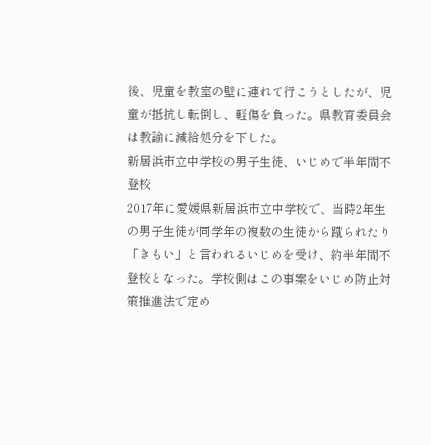後、児童を教室の壁に連れて行こうとしたが、児童が抵抗し転倒し、軽傷を負った。県教育委員会は教諭に減給処分を下した。
新居浜市立中学校の男子生徒、いじめで半年間不登校
2017年に愛媛県新居浜市立中学校で、当時2年生の男子生徒が同学年の複数の生徒から蹴られたり「きもい」と言われるいじめを受け、約半年間不登校となった。学校側はこの事案をいじめ防止対策推進法で定め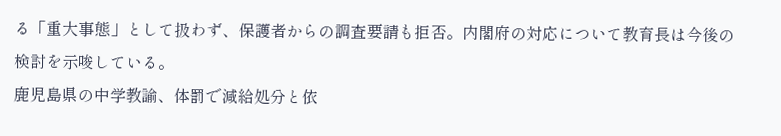る「重大事態」として扱わず、保護者からの調査要請も拒否。内閣府の対応について教育長は今後の検討を示唆している。
鹿児島県の中学教諭、体罰で減給処分と依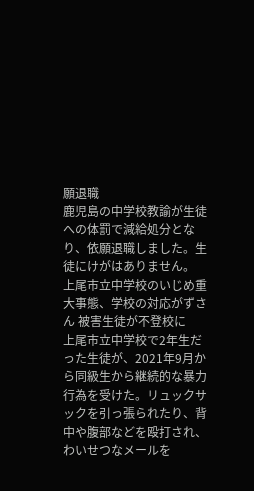願退職
鹿児島の中学校教諭が生徒への体罰で減給処分となり、依願退職しました。生徒にけがはありません。
上尾市立中学校のいじめ重大事態、学校の対応がずさん 被害生徒が不登校に
上尾市立中学校で2年生だった生徒が、2021年9月から同級生から継続的な暴力行為を受けた。リュックサックを引っ張られたり、背中や腹部などを殴打され、わいせつなメールを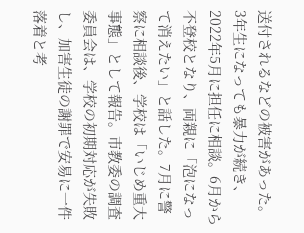送付されるなどの被害があった。3年生になっても暴力が続き、2022年5月に担任に相談。6月から不登校となり、両親に「泡になって消えたい」と話した。7月に警察に相談後、学校は「いじめ重大事態」として報告。市教委の調査委員会は、学校の初期対応が失敗し、加害生徒の謝罪で安易に一件落着と考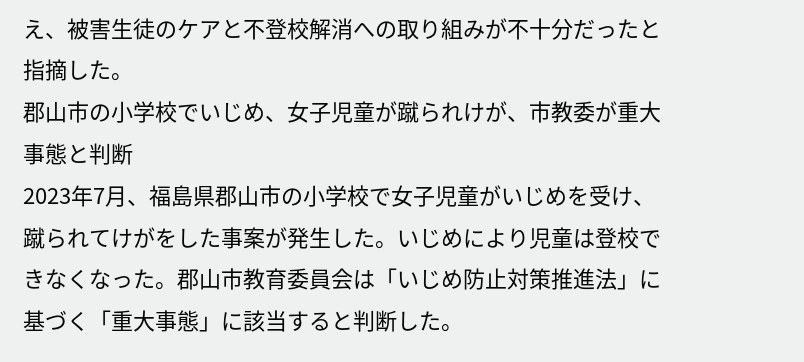え、被害生徒のケアと不登校解消への取り組みが不十分だったと指摘した。
郡山市の小学校でいじめ、女子児童が蹴られけが、市教委が重大事態と判断
2023年7月、福島県郡山市の小学校で女子児童がいじめを受け、蹴られてけがをした事案が発生した。いじめにより児童は登校できなくなった。郡山市教育委員会は「いじめ防止対策推進法」に基づく「重大事態」に該当すると判断した。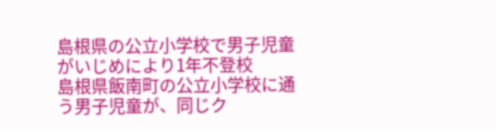島根県の公立小学校で男子児童がいじめにより1年不登校
島根県飯南町の公立小学校に通う男子児童が、同じク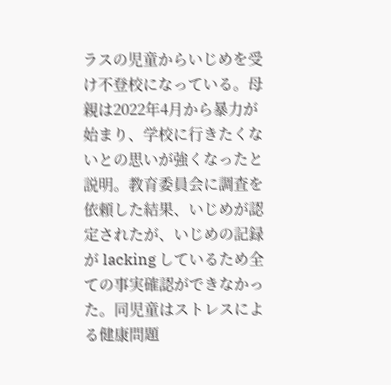ラスの児童からいじめを受け不登校になっている。母親は2022年4月から暴力が始まり、学校に行きたくないとの思いが強くなったと説明。教育委員会に調査を依頼した結果、いじめが認定されたが、いじめの記録が lacking しているため全ての事実確認ができなかった。同児童はストレスによる健康問題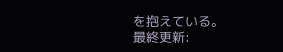を抱えている。
最終更新: